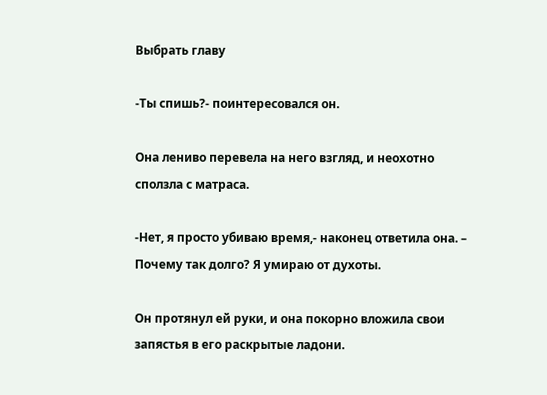Выбрать главу

-Ты спишь?- поинтересовался он.

Она лениво перевела на него взгляд, и неохотно сползла с матраса.

-Нет, я просто убиваю время,- наконец ответила она. – Почему так долго? Я умираю от духоты.

Он протянул ей руки, и она покорно вложила свои запястья в его раскрытые ладони.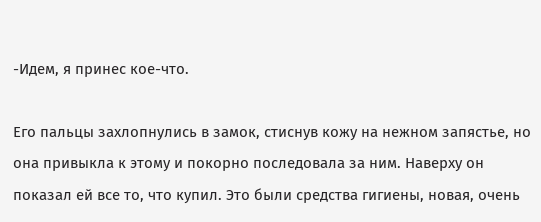-Идем, я принес кое-что.

Его пальцы захлопнулись в замок, стиснув кожу на нежном запястье, но она привыкла к этому и покорно последовала за ним. Наверху он показал ей все то, что купил. Это были средства гигиены, новая, очень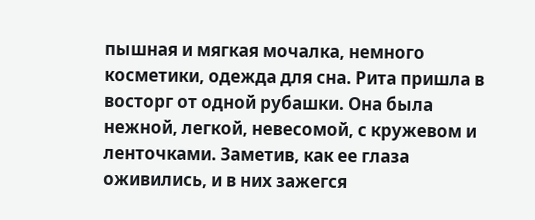пышная и мягкая мочалка, немного косметики, одежда для сна. Рита пришла в восторг от одной рубашки. Она была нежной, легкой, невесомой, с кружевом и ленточками. Заметив, как ее глаза оживились, и в них зажегся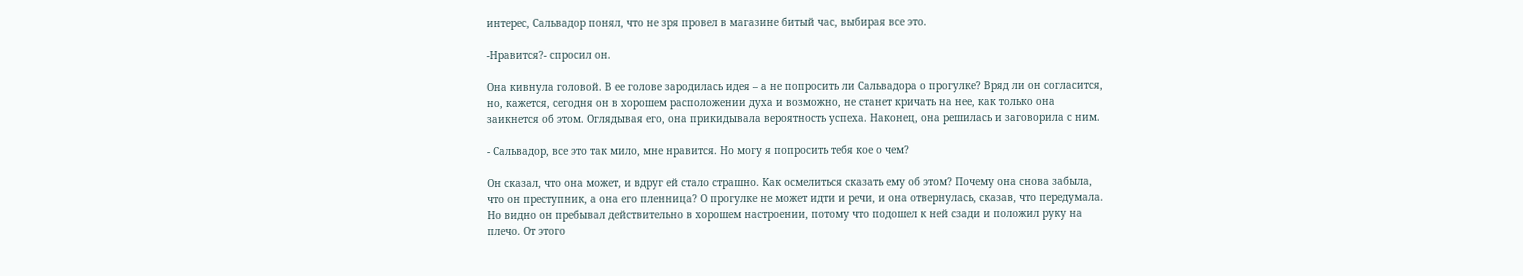интерес, Сальвадор понял, что не зря провел в магазине битый час, выбирая все это.

-Нравится?- спросил он.

Она кивнула головой. В ее голове зародилась идея – а не попросить ли Сальвадора о прогулке? Вряд ли он согласится, но, кажется, сегодня он в хорошем расположении духа и возможно, не станет кричать на нее, как только она заикнется об этом. Оглядывая его, она прикидывала вероятность успеха. Наконец, она решилась и заговорила с ним.

- Сальвадор, все это так мило, мне нравится. Но могу я попросить тебя кое о чем?

Он сказал, что она может, и вдруг ей стало страшно. Как осмелиться сказать ему об этом? Почему она снова забыла, что он преступник, а она его пленница? О прогулке не может идти и речи, и она отвернулась, сказав, что передумала. Но видно он пребывал действительно в хорошем настроении, потому что подошел к ней сзади и положил руку на плечо. От этого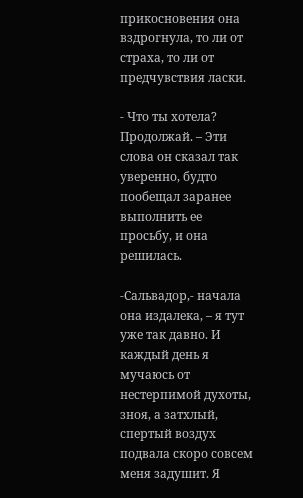прикосновения она вздрогнула, то ли от страха, то ли от предчувствия ласки.

- Что ты хотела? Продолжай. – Эти слова он сказал так уверенно, будто пообещал заранее выполнить ее просьбу, и она решилась.

-Сальвадор,- начала она издалека, – я тут уже так давно. И каждый день я мучаюсь от нестерпимой духоты, зноя, а затхлый, спертый воздух подвала скоро совсем меня задушит. Я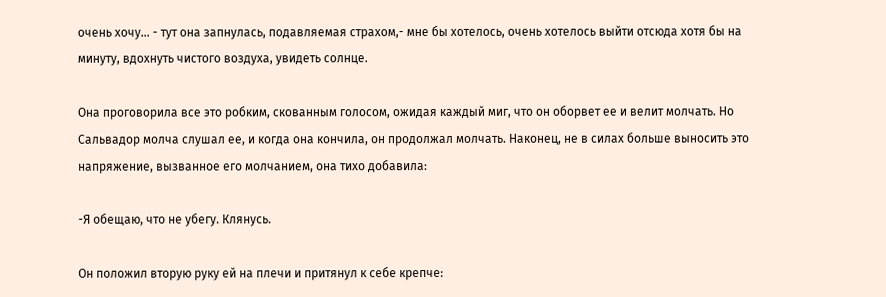очень хочу… - тут она запнулась, подавляемая страхом,- мне бы хотелось, очень хотелось выйти отсюда хотя бы на минуту, вдохнуть чистого воздуха, увидеть солнце.

Она проговорила все это робким, скованным голосом, ожидая каждый миг, что он оборвет ее и велит молчать. Но Сальвадор молча слушал ее, и когда она кончила, он продолжал молчать. Наконец, не в силах больше выносить это напряжение, вызванное его молчанием, она тихо добавила:

-Я обещаю, что не убегу. Клянусь.

Он положил вторую руку ей на плечи и притянул к себе крепче: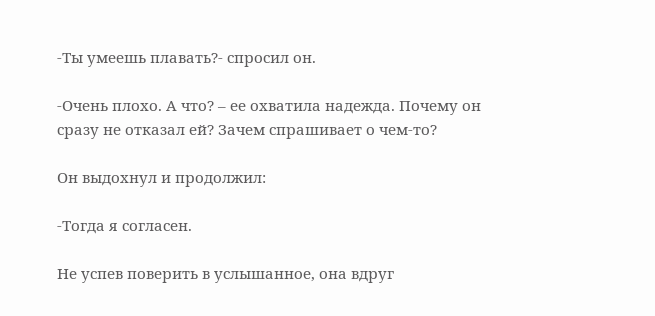-Ты умеешь плавать?- спросил он.

-Очень плохо. А что? – ее охватила надежда. Почему он сразу не отказал ей? Зачем спрашивает о чем-то?

Он выдохнул и продолжил:

-Тогда я согласен.

Не успев поверить в услышанное, она вдруг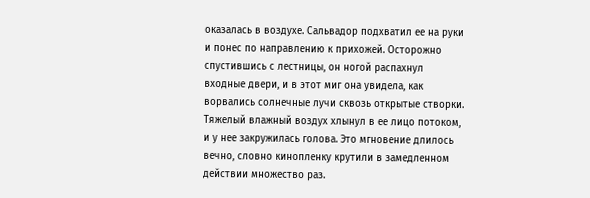оказалась в воздухе. Сальвадор подхватил ее на руки и понес по направлению к прихожей. Осторожно спустившись с лестницы, он ногой распахнул входные двери, и в этот миг она увидела, как ворвались солнечные лучи сквозь открытые створки. Тяжелый влажный воздух хлынул в ее лицо потоком, и у нее закружилась голова. Это мгновение длилось вечно, словно кинопленку крутили в замедленном действии множество раз.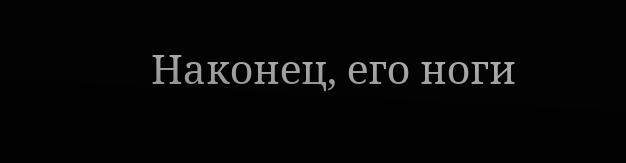Наконец, его ноги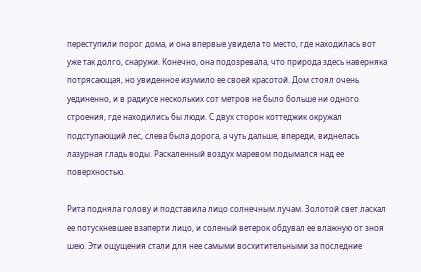переступили порог дома, и она впервые увидела то место, где находилась вот уже так долго, снаружи. Конечно, она подозревала, что природа здесь наверняка потрясающая, но увиденное изумило ее своей красотой. Дом стоял очень уединенно, и в радиусе нескольких сот метров не было больше ни одного строения, где находились бы люди. С двух сторон коттеджик окружал подступающий лес, слева была дорога, а чуть дальше, впереди, виднелась лазурная гладь воды. Раскаленный воздух маревом подымался над ее поверхностью.

Рита подняла голову и подставила лицо солнечным лучам. Золотой свет ласкал ее потускневшее взаперти лицо, и соленый ветерок обдувал ее влажную от зноя шею. Эти ощущения стали для нее самыми восхитительными за последние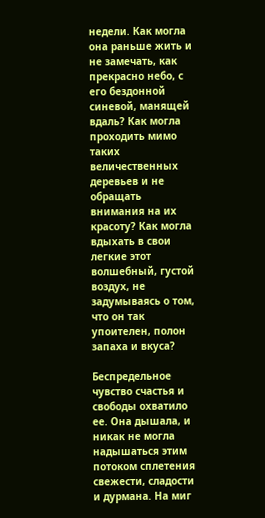недели. Как могла она раньше жить и не замечать, как прекрасно небо, с его бездонной синевой, манящей вдаль? Как могла проходить мимо таких величественных деревьев и не обращать внимания на их красоту? Как могла вдыхать в свои легкие этот волшебный, густой воздух, не задумываясь о том, что он так упоителен, полон запаха и вкуса?

Беспредельное чувство счастья и свободы охватило ее. Она дышала, и никак не могла надышаться этим потоком сплетения свежести, сладости и дурмана. На миг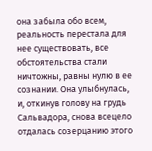она забыла обо всем, реальность перестала для нее существовать, все обстоятельства стали ничтожны, равны нулю в ее сознании. Она улыбнулась, и, откинув голову на грудь Сальвадора, снова всецело отдалась созерцанию этого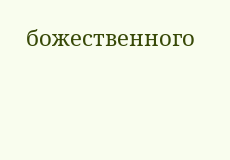божественного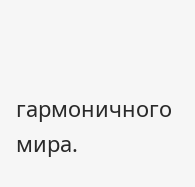гармоничного мира.